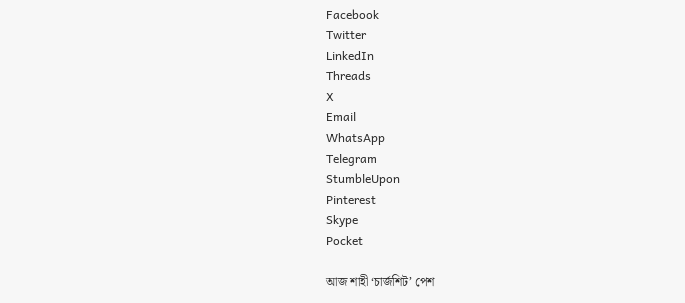Facebook
Twitter
LinkedIn
Threads
X
Email
WhatsApp
Telegram
StumbleUpon
Pinterest
Skype
Pocket

আজ শাহী ‘চার্জশিট’ পেশ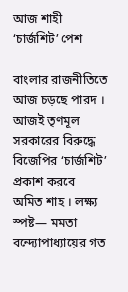আজ শাহী ‘চার্জশিট’ পেশ

বাংলার রাজনীতিতে আজ চড়ছে পারদ । আজই তৃণমূল সরকারের বিরুদ্ধে বিজেপির ‘চার্জশিট’ প্রকাশ করবে অমিত শাহ । লক্ষ্য স্পষ্ট— মমতা বন্দ্যোপাধ্যায়ের গত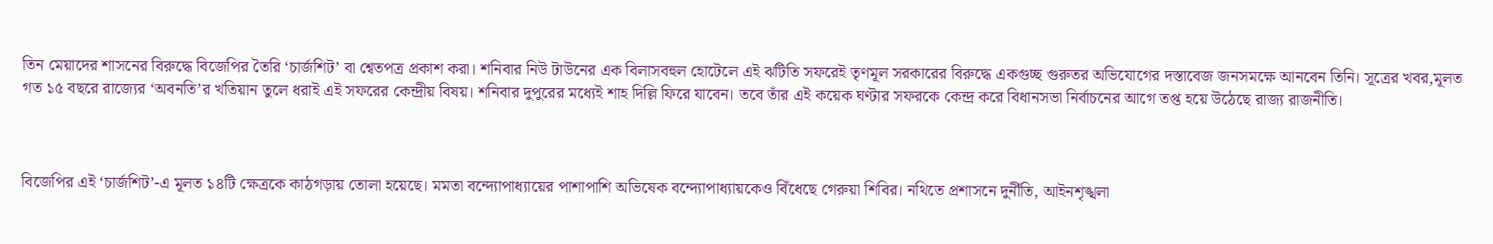তিন মেয়াদের শাসনের বিরুদ্ধে বিজেপির তৈরি ‘চার্জশিট’ বা শ্বেতপত্র প্রকাশ করা। শনিবার নিউ টাউনের এক বিলাসবহুল হোটেলে এই ঝটিতি সফরেই তৃণমূল সরকারের বিরুদ্ধে একগুচ্ছ গুরুতর অভিযোগের দস্তাবেজ জনসমক্ষে আনবেন তিনি। সূত্রের খবর,মূলত গত ১৫ বছরে রাজ্যের ‘অবনতি’র খতিয়ান তুলে ধরাই এই সফরের কেন্দ্রীয় বিষয়। শনিবার দুপুরের মধ্যেই শাহ দিল্লি ফিরে যাবেন। তবে তাঁর এই কয়েক ঘণ্টার সফরকে কেন্দ্র করে বিধানসভা নির্বাচনের আগে তপ্ত হয়ে উঠেছে রাজ্য রাজনীতি।



বিজেপির এই ‘চার্জশিট’-এ মূলত ১৪টি ক্ষেত্রকে কাঠগড়ায় তোলা হয়েছে। মমতা বন্দ্যোপাধ্যায়ের পাশাপাশি অভিষেক বন্দ্যোপাধ্যায়কেও বিঁধেছে গেরুয়া শিবির। নথিতে প্রশাসনে দুর্নীতি, আইনশৃঙ্খলা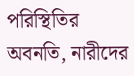পরিস্থিতির অবনতি, নারীদের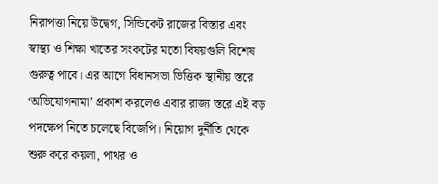নিরাপত্তা নিয়ে উদ্বেগ, সিন্ডিকেট রাজের বিস্তার এবং স্বাস্থ্য ও শিক্ষা খাতের সংকটের মতো বিষয়গুলি বিশেষ গুরুত্ব পাবে। এর আগে বিধানসভা ভিত্তিক স্থানীয় স্তরে ‘অভিযোগনামা’ প্রকাশ করলেও এবার রাজ্য স্তরে এই বড় পদক্ষেপ নিতে চলেছে বিজেপি। নিয়োগ দুর্নীতি থেকে শুরু করে কয়লা, পাথর ও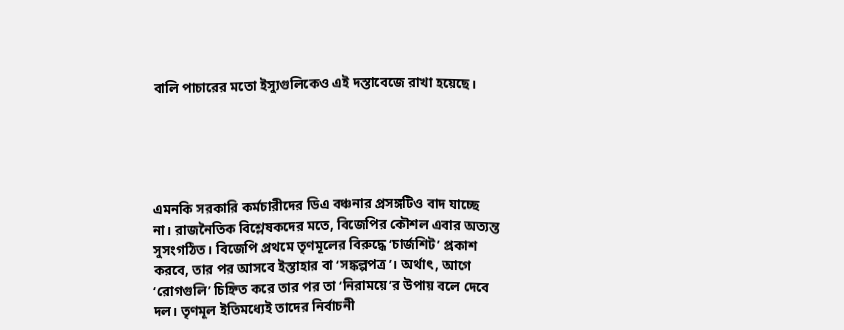বালি পাচারের মতো ইস্যুগুলিকেও এই দস্তাবেজে রাখা হয়েছে।





এমনকি সরকারি কর্মচারীদের ডিএ বঞ্চনার প্রসঙ্গটিও বাদ যাচ্ছে না। রাজনৈতিক বিশ্লেষকদের মতে, বিজেপির কৌশল এবার অত্যন্ত সুসংগঠিত। বিজেপি প্রথমে তৃণমূলের বিরুদ্ধে ‘চার্জশিট’ প্রকাশ করবে, তার পর আসবে ইস্তাহার বা ‘সঙ্কল্পপত্র’। অর্থাৎ, আগে ‘রোগগুলি’ চিহ্নিত করে তার পর তা ‘নিরাময়ে’র উপায় বলে দেবে দল। তৃণমূল ইতিমধ্যেই তাদের নির্বাচনী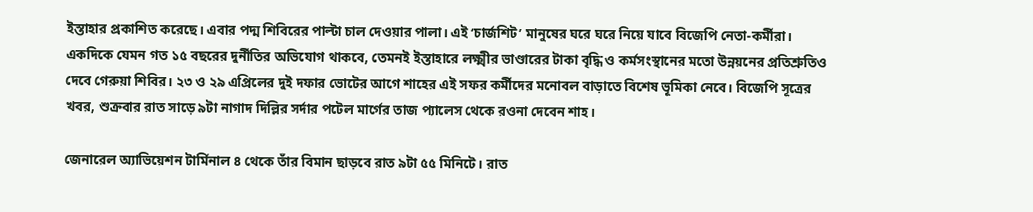ইস্তাহার প্রকাশিত করেছে। এবার পদ্ম শিবিরের পাল্টা চাল দেওয়ার পালা। এই ‘চার্জশিট’ মানুষের ঘরে ঘরে নিয়ে যাবে বিজেপি নেতা-কর্মীরা। একদিকে যেমন গত ১৫ বছরের দুর্নীতির অভিযোগ থাকবে, তেমনই ইস্তাহারে লক্ষ্মীর ভাণ্ডারের টাকা বৃদ্ধি ও কর্মসংস্থানের মতো উন্নয়নের প্রতিশ্রুতিও দেবে গেরুয়া শিবির। ২৩ ও ২৯ এপ্রিলের দুই দফার ভোটের আগে শাহের এই সফর কর্মীদের মনোবল বাড়াতে বিশেষ ভূমিকা নেবে। বিজেপি সূত্রের খবর, শুক্রবার রাত সাড়ে ৯টা নাগাদ দিল্লির সর্দার পটেল মার্গের তাজ প্যালেস থেকে রওনা দেবেন শাহ।

জেনারেল অ্যাভিয়েশন টার্মিনাল ৪ থেকে তাঁর বিমান ছাড়বে রাত ৯টা ৫৫ মিনিটে। রাত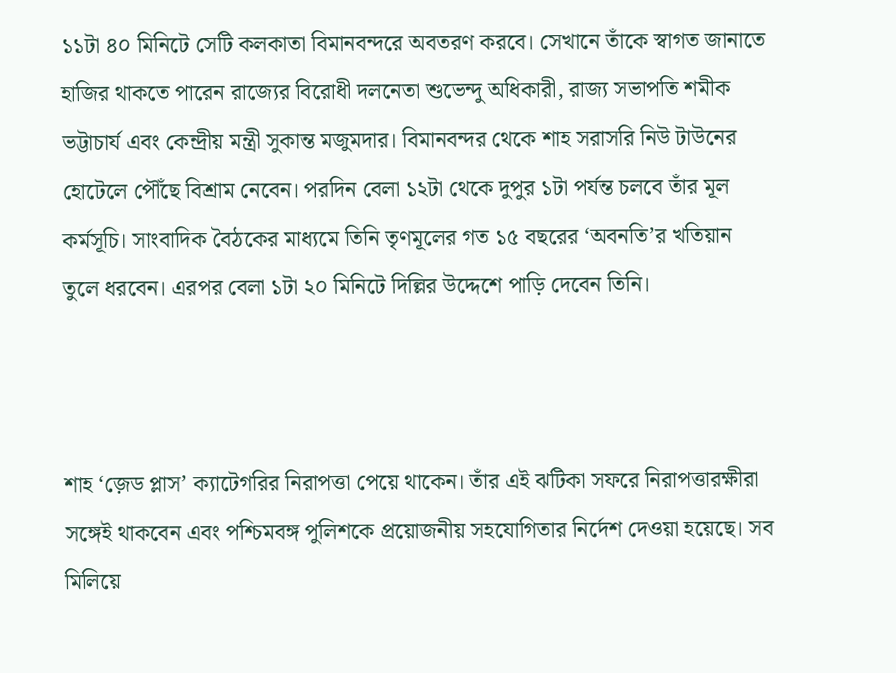১১টা ৪০ মিনিটে সেটি কলকাতা বিমানবন্দরে অবতরণ করবে। সেখানে তাঁকে স্বাগত জানাতে হাজির থাকতে পারেন রাজ্যের বিরোধী দলনেতা শুভেন্দু অধিকারী, রাজ্য সভাপতি শমীক ভট্টাচার্য এবং কেন্দ্রীয় মন্ত্রী সুকান্ত মজুমদার। বিমানবন্দর থেকে শাহ সরাসরি নিউ টাউনের হোটেলে পৌঁছে বিশ্রাম নেবেন। পরদিন বেলা ১২টা থেকে দুপুর ১টা পর্যন্ত চলবে তাঁর মূল কর্মসূচি। সাংবাদিক বৈঠকের মাধ্যমে তিনি তৃণমূলের গত ১৫ বছরের ‘অবনতি’র খতিয়ান তুলে ধরবেন। এরপর বেলা ১টা ২০ মিনিটে দিল্লির উদ্দেশে পাড়ি দেবেন তিনি।



শাহ ‘জ়েড প্লাস’ ক্যাটেগরির নিরাপত্তা পেয়ে থাকেন। তাঁর এই ঝটিকা সফরে নিরাপত্তারক্ষীরা সঙ্গেই থাকবেন এবং পশ্চিমবঙ্গ পুলিশকে প্রয়োজনীয় সহযোগিতার নির্দেশ দেওয়া হয়েছে। সব মিলিয়ে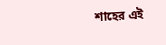শাহের এই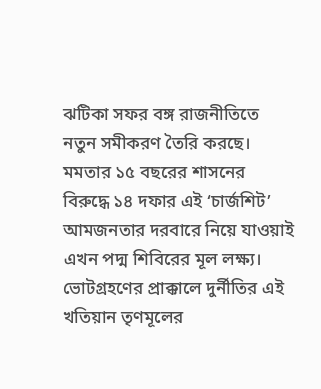ঝটিকা সফর বঙ্গ রাজনীতিতে নতুন সমীকরণ তৈরি করছে। মমতার ১৫ বছরের শাসনের বিরুদ্ধে ১৪ দফার এই ‘চার্জশিট’ আমজনতার দরবারে নিয়ে যাওয়াই এখন পদ্ম শিবিরের মূল লক্ষ্য। ভোটগ্রহণের প্রাক্কালে দুর্নীতির এই খতিয়ান তৃণমূলের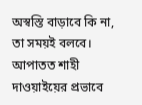অস্বস্তি বাড়াবে কি না, তা সময়ই বলবে। আপাতত শাহী দাওয়াইয়ের প্রভাবে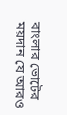বাংলার ভোটের ময়দান যে আরও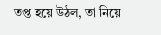তপ্ত হয়ে উঠল, তা নিয়ে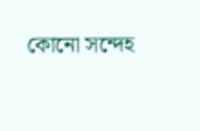কোনো সন্দেহ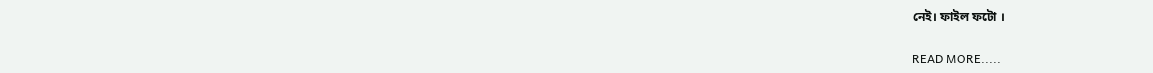নেই। ফাইল ফটো ।

READ MORE.....